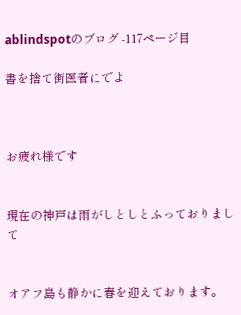ablindspotのブログ -117ページ目

書を捨て街医者にでよ



お疲れ様です


現在の神戸は雨がしとしとふっておりまして


オアフ島も静かに春を迎えております。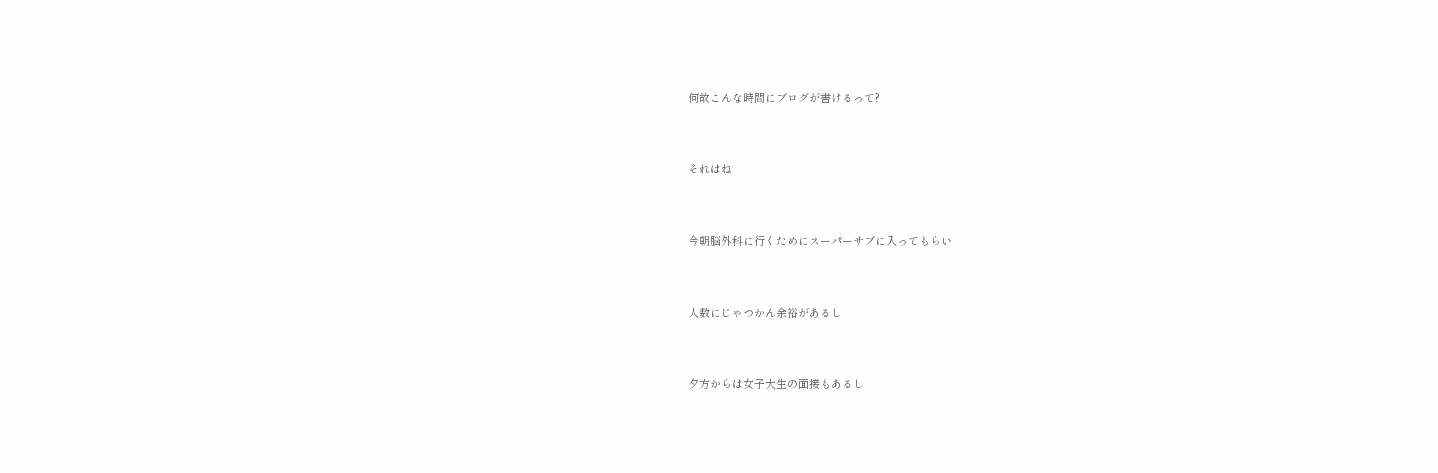何故こんな時間にブログが書けるって?


それはね


今朝脳外科に行くためにスーパーサブに入ってもらい


人数にじゃつかん余裕があるし


夕方からは女子大生の面接もあるし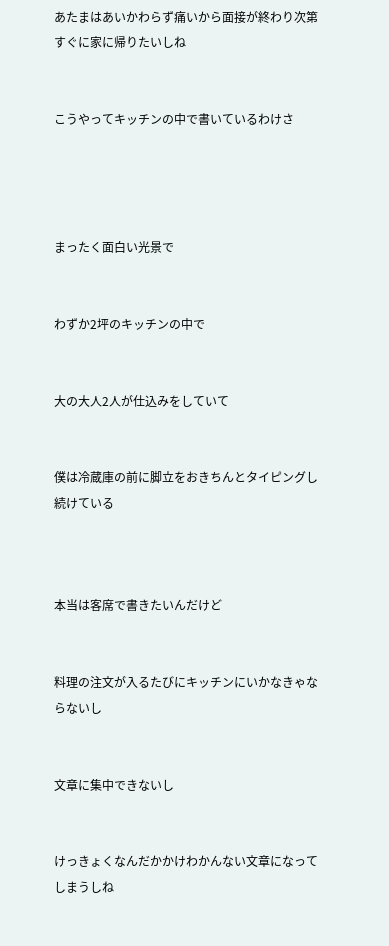あたまはあいかわらず痛いから面接が終わり次第すぐに家に帰りたいしね


こうやってキッチンの中で書いているわけさ




まったく面白い光景で


わずか2坪のキッチンの中で


大の大人2人が仕込みをしていて


僕は冷蔵庫の前に脚立をおきちんとタイピングし続けている



本当は客席で書きたいんだけど


料理の注文が入るたびにキッチンにいかなきゃならないし


文章に集中できないし


けっきょくなんだかかけわかんない文章になってしまうしね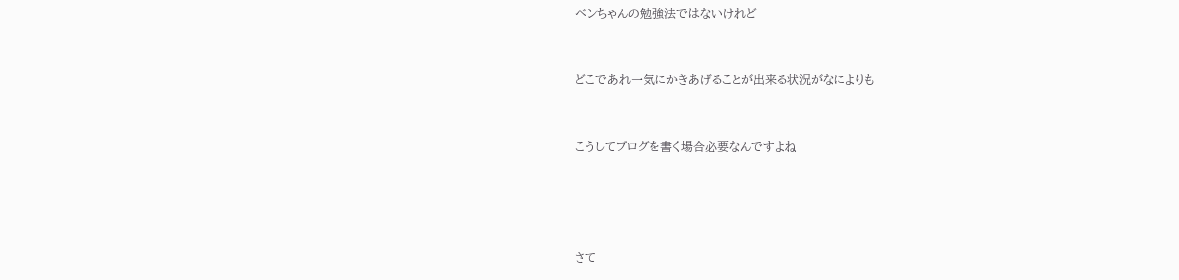ベンちゃんの勉強法ではないけれど


どこであれ一気にかきあげることが出来る状況がなによりも


こうしてブログを書く場合必要なんですよね




さて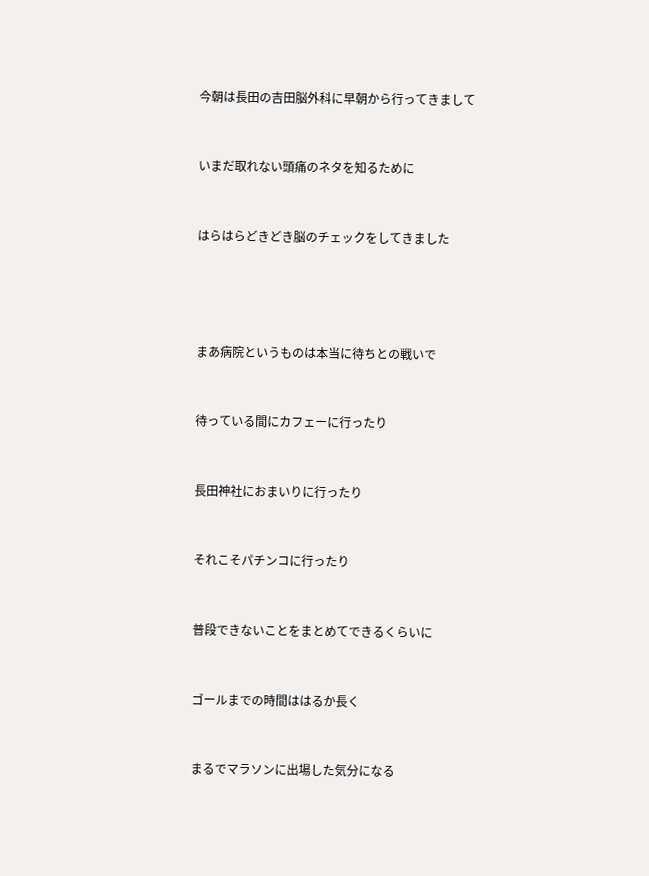今朝は長田の吉田脳外科に早朝から行ってきまして


いまだ取れない頭痛のネタを知るために


はらはらどきどき脳のチェックをしてきました




まあ病院というものは本当に待ちとの戦いで


待っている間にカフェーに行ったり


長田神社におまいりに行ったり


それこそパチンコに行ったり


普段できないことをまとめてできるくらいに


ゴールまでの時間ははるか長く


まるでマラソンに出場した気分になる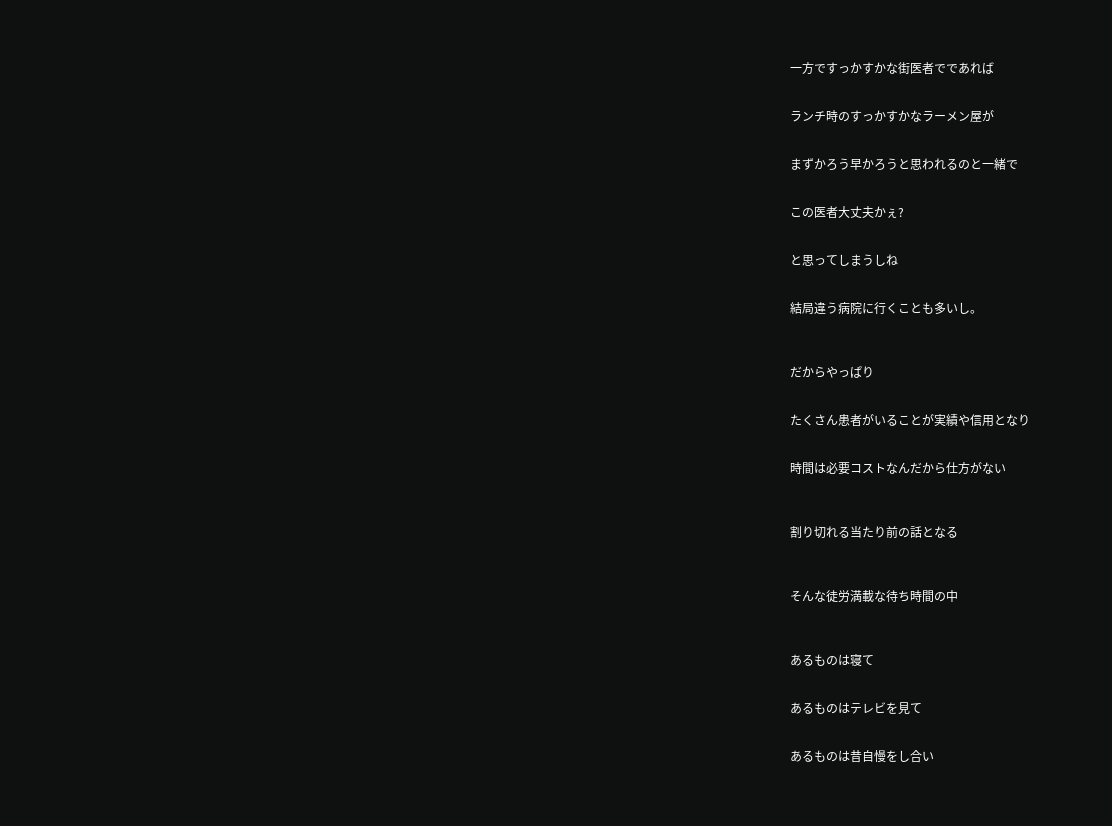一方ですっかすかな街医者でであれば


ランチ時のすっかすかなラーメン屋が


まずかろう早かろうと思われるのと一緒で


この医者大丈夫かぇ?


と思ってしまうしね


結局違う病院に行くことも多いし。



だからやっぱり


たくさん患者がいることが実績や信用となり


時間は必要コストなんだから仕方がない



割り切れる当たり前の話となる



そんな徒労満載な待ち時間の中



あるものは寝て


あるものはテレビを見て


あるものは昔自慢をし合い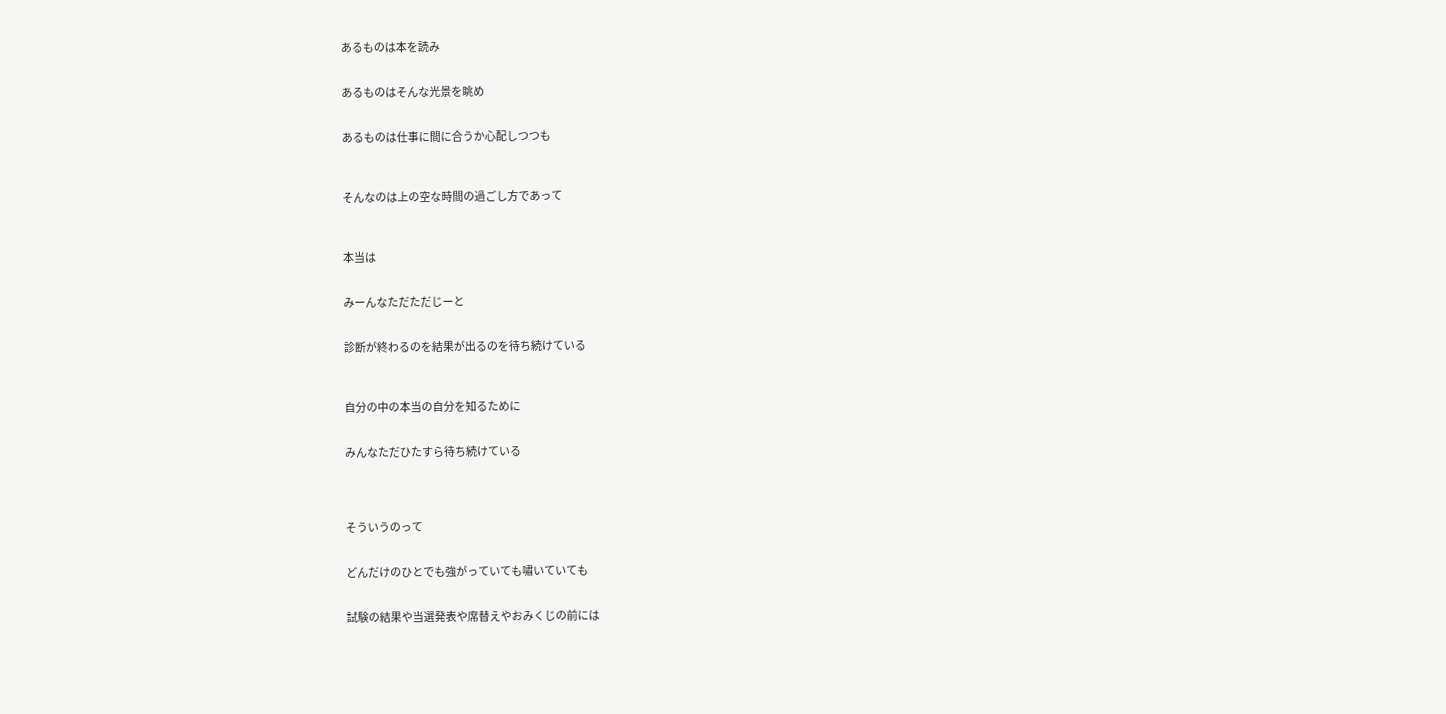あるものは本を読み


あるものはそんな光景を眺め


あるものは仕事に間に合うか心配しつつも



そんなのは上の空な時間の過ごし方であって



本当は


みーんなただただじーと


診断が終わるのを結果が出るのを待ち続けている



自分の中の本当の自分を知るために


みんなただひたすら待ち続けている




そういうのって


どんだけのひとでも強がっていても嘯いていても


試験の結果や当選発表や席替えやおみくじの前には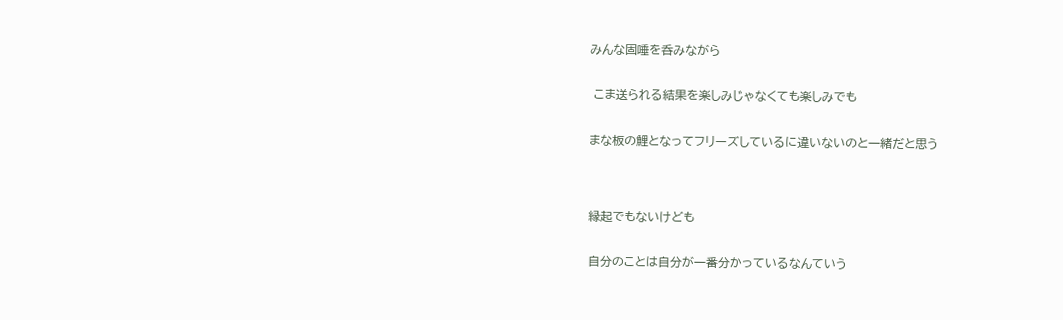みんな固唾を呑みながら


 こま送られる結果を楽しみじゃなくても楽しみでも


まな板の鯉となってフリーズしているに違いないのと一緒だと思う




縁起でもないけども


自分のことは自分が一番分かっているなんていう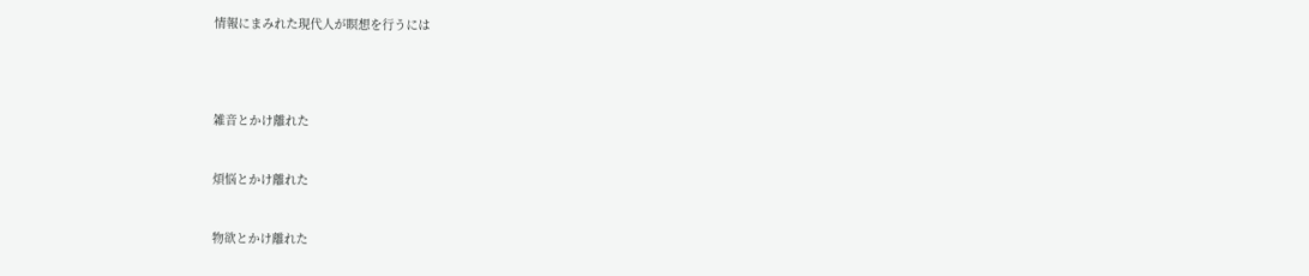情報にまみれた現代人が瞑想を行うには




雑音とかけ離れた


煩悩とかけ離れた


物欲とかけ離れた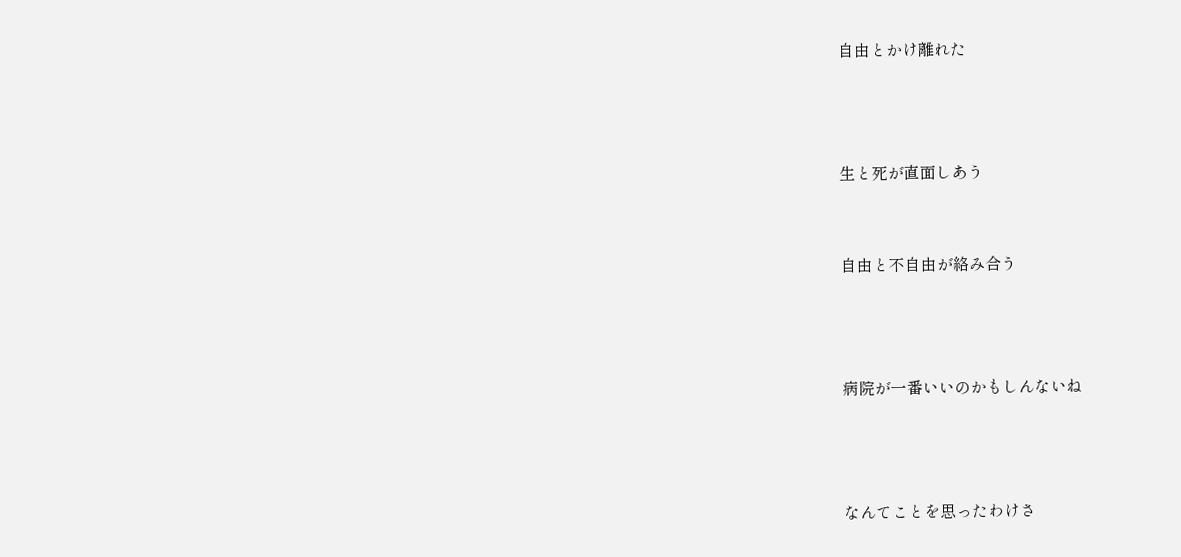自由とかけ離れた



生と死が直面しあう


自由と不自由が絡み合う



病院が一番いいのかもしんないね



なんてことを思ったわけさ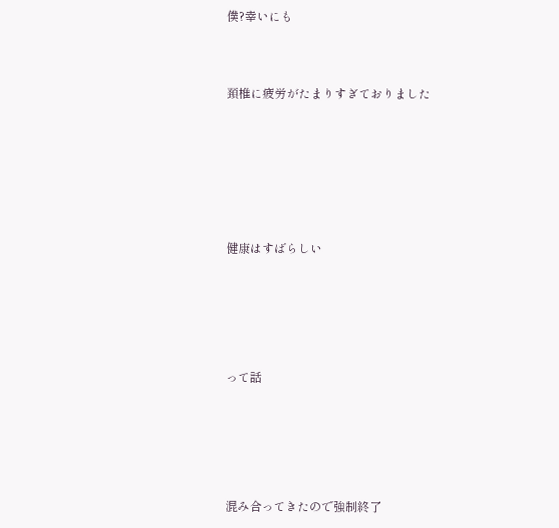僕?幸いにも


頚椎に疲労がたまりすぎておりました





健康はすばらしい




って話




混み合ってきたので強制終了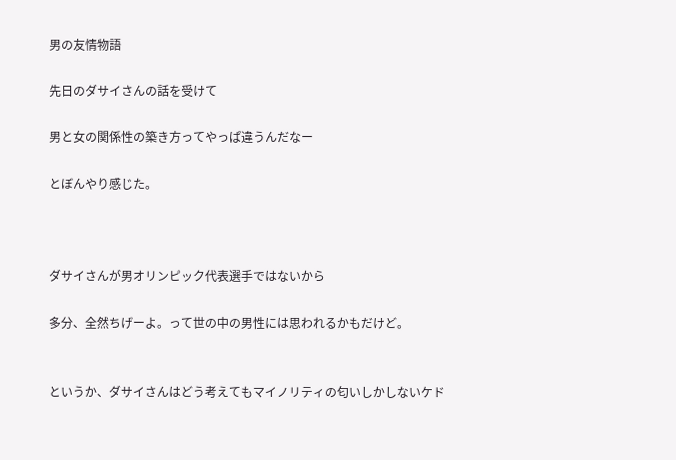男の友情物語

先日のダサイさんの話を受けて

男と女の関係性の築き方ってやっぱ違うんだなー

とぼんやり感じた。



ダサイさんが男オリンピック代表選手ではないから

多分、全然ちげーよ。って世の中の男性には思われるかもだけど。


というか、ダサイさんはどう考えてもマイノリティの匂いしかしないケド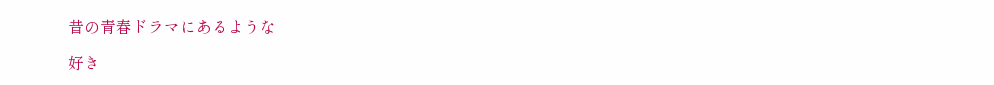昔の青春ドラマにあるような

好き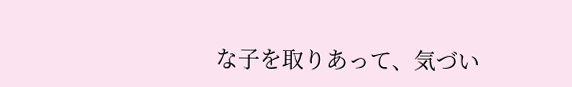な子を取りあって、気づい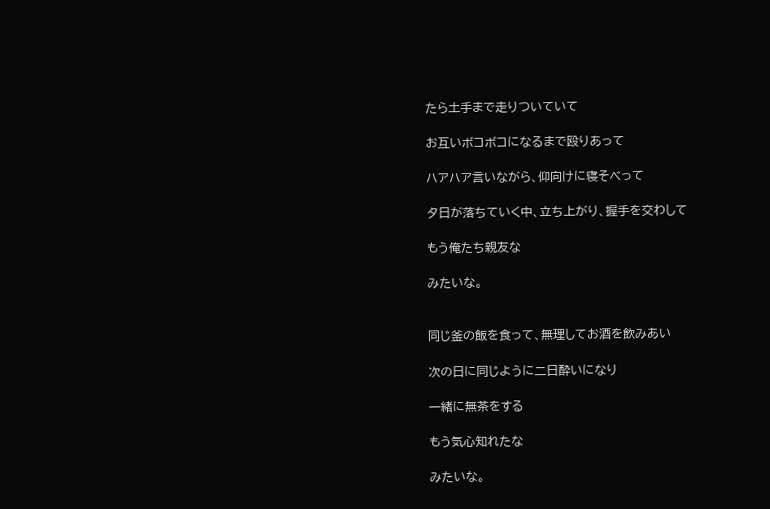たら土手まで走りついていて

お互いボコボコになるまで殴りあって

ハアハア言いながら、仰向けに寝そべって

夕日が落ちていく中、立ち上がり、握手を交わして

もう俺たち親友な

みたいな。


同じ釜の飯を食って、無理してお酒を飲みあい

次の日に同じように二日酔いになり

一緒に無茶をする

もう気心知れたな

みたいな。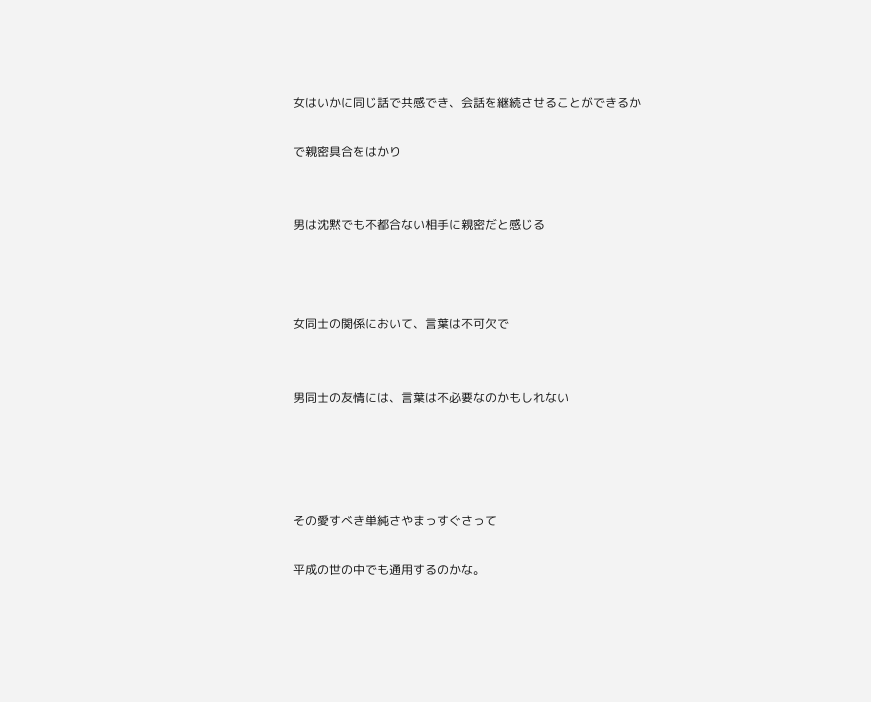女はいかに同じ話で共感でき、会話を継続させることができるか

で親密具合をはかり


男は沈黙でも不都合ない相手に親密だと感じる



女同士の関係において、言葉は不可欠で


男同士の友情には、言葉は不必要なのかもしれない




その愛すべき単純さやまっすぐさって

平成の世の中でも通用するのかな。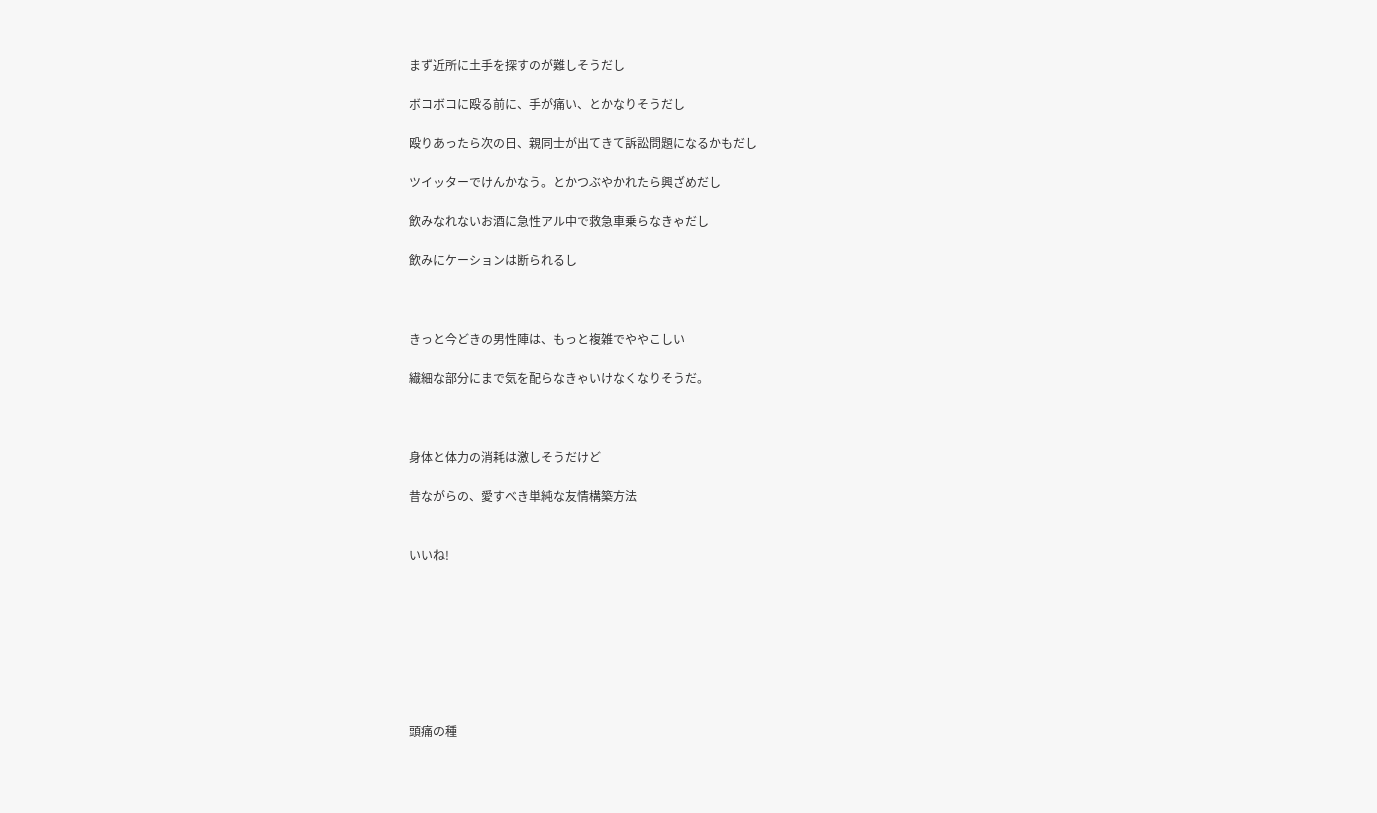まず近所に土手を探すのが難しそうだし

ボコボコに殴る前に、手が痛い、とかなりそうだし

殴りあったら次の日、親同士が出てきて訴訟問題になるかもだし

ツイッターでけんかなう。とかつぶやかれたら興ざめだし

飲みなれないお酒に急性アル中で救急車乗らなきゃだし

飲みにケーションは断られるし



きっと今どきの男性陣は、もっと複雑でややこしい

繊細な部分にまで気を配らなきゃいけなくなりそうだ。



身体と体力の消耗は激しそうだけど

昔ながらの、愛すべき単純な友情構築方法


いいね!








頭痛の種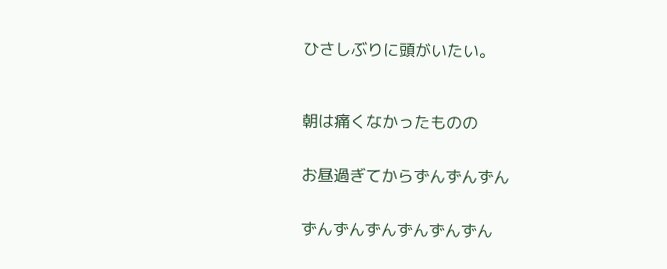ひさしぶりに頭がいたい。



朝は痛くなかったものの


お昼過ぎてからずんずんずん


ずんずんずんずんずんずん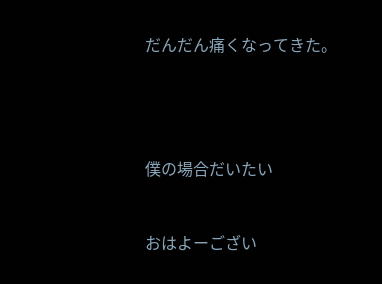だんだん痛くなってきた。




僕の場合だいたい


おはよーござい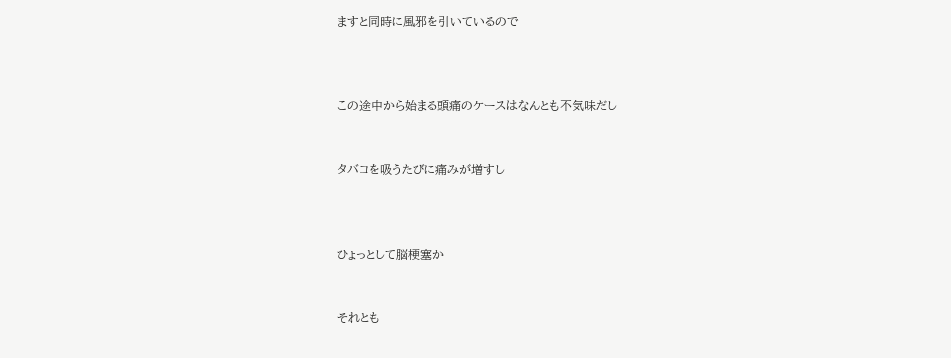ますと同時に風邪を引いているので



この途中から始まる頭痛のケースはなんとも不気味だし


タバコを吸うたびに痛みが増すし



ひょっとして脳梗塞か


それとも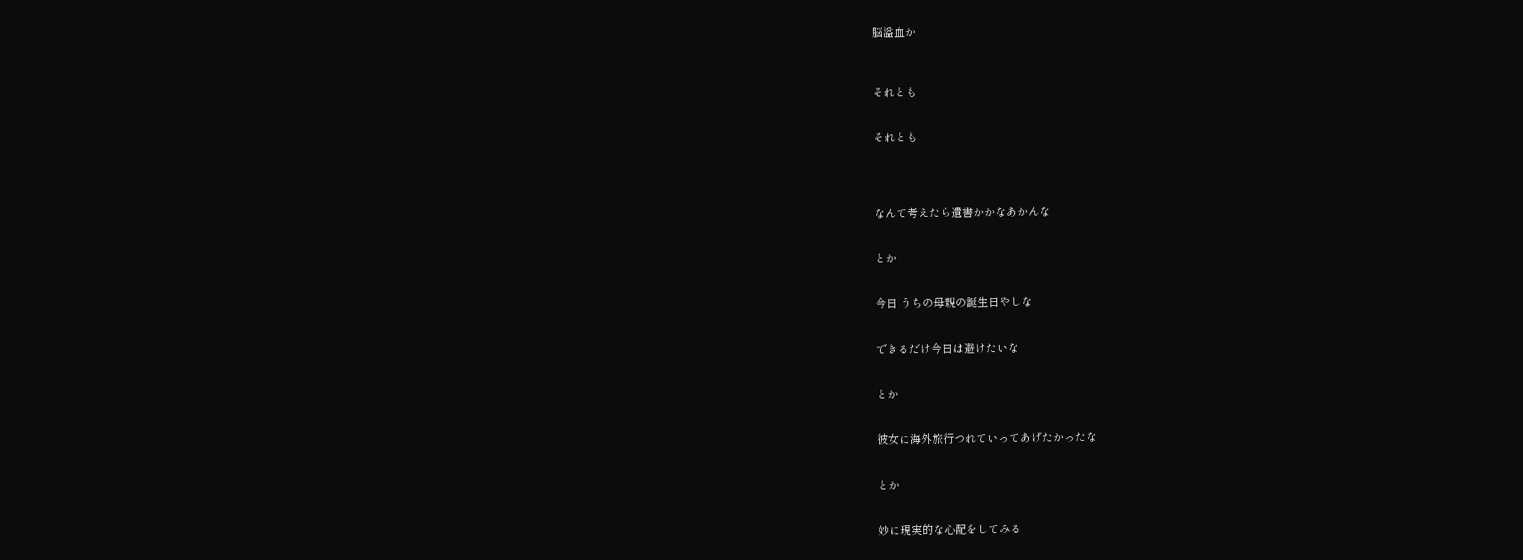脳溢血か



それとも


それとも




なんて考えたら遺書かかなあかんな


とか


今日 うちの母親の誕生日やしな


できるだけ今日は避けたいな


とか


彼女に海外旅行つれていってあげたかったな


とか


妙に現実的な心配をしてみる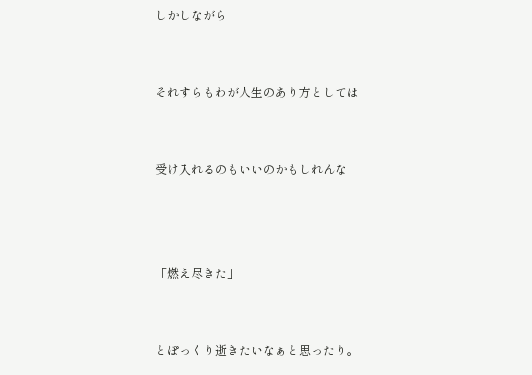しかしながら


それすらもわが人生のあり方としては


受け入れるのもいいのかもしれんな



「燃え尽きた」


とぽっくり逝きたいなぁと思ったり。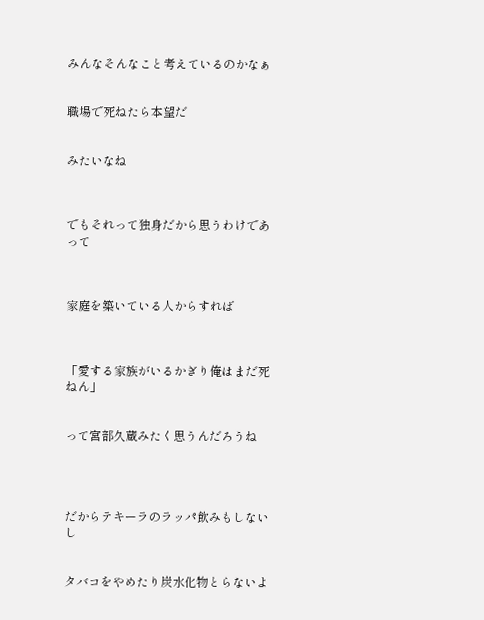みんなそんなこと考えているのかなぁ


職場で死ねたら本望だ


みたいなね



でもそれって独身だから思うわけであって



家庭を築いている人からすれば



「愛する家族がいるかぎり俺はまだ死ねん」


って宮部久蔵みたく思うんだろうね




だからテキーラのラッパ飲みもしないし


タバコをやめたり炭水化物とらないよ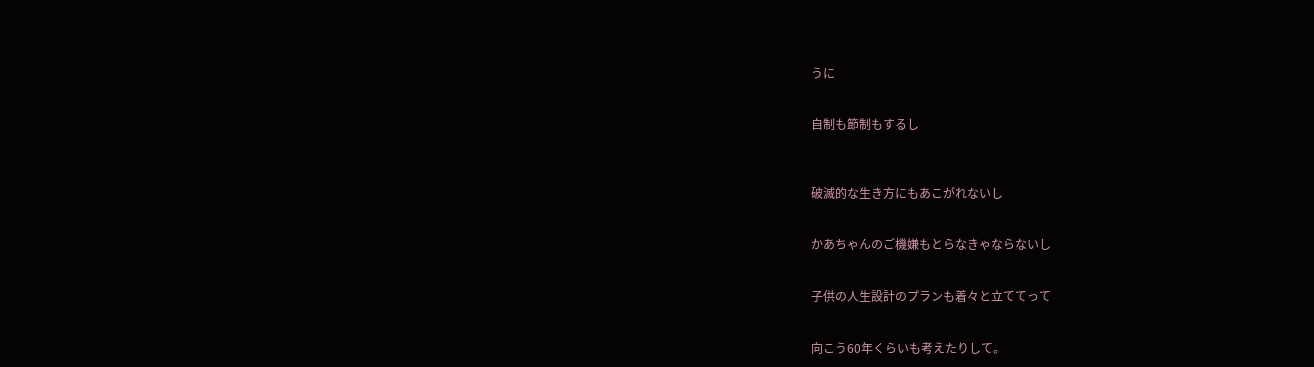うに


自制も節制もするし



破滅的な生き方にもあこがれないし


かあちゃんのご機嫌もとらなきゃならないし


子供の人生設計のプランも着々と立ててって


向こう60年くらいも考えたりして。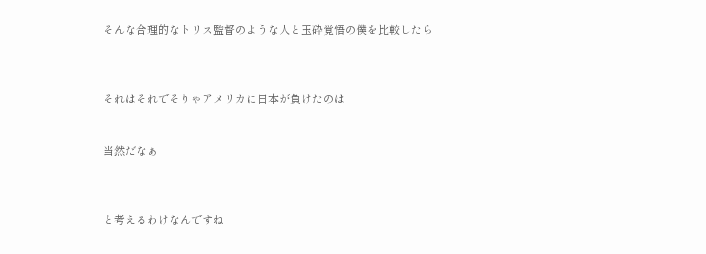そんな合理的なトリス監督のような人と玉砕覚悟の僕を比較したら



それはそれでそりゃアメリカに日本が負けたのは


当然だなぁ



と考えるわけなんですね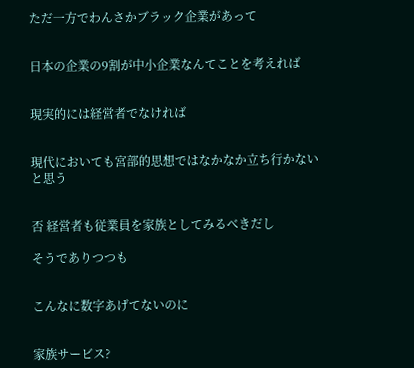ただ一方でわんさかブラック企業があって


日本の企業の9割が中小企業なんてことを考えれば


現実的には経営者でなければ


現代においても宮部的思想ではなかなか立ち行かないと思う


否 経営者も従業員を家族としてみるべきだし

そうでありつつも


こんなに数字あげてないのに


家族サービス?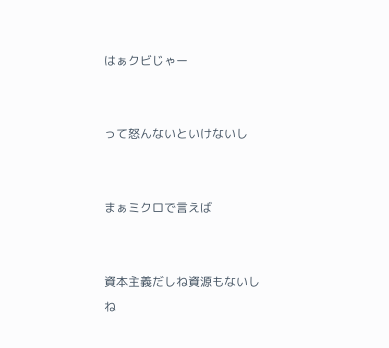はぁクビじゃー


って怒んないといけないし


まぁミクロで言えば


資本主義だしね資源もないしね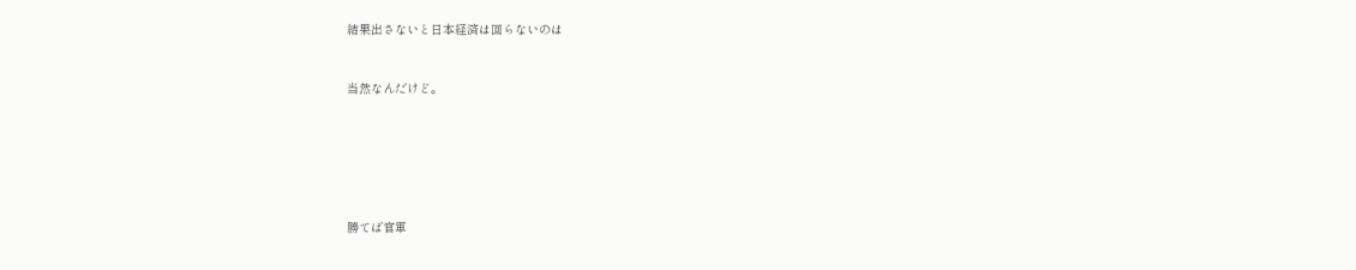結果出さないと日本経済は回らないのは


当然なんだけど。






勝てば官軍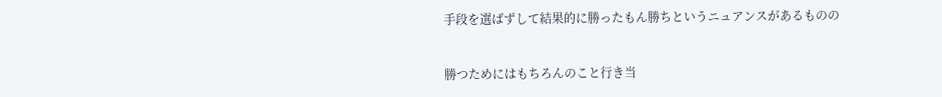手段を選ばずして結果的に勝ったもん勝ちというニュアンスがあるものの


勝つためにはもちろんのこと行き当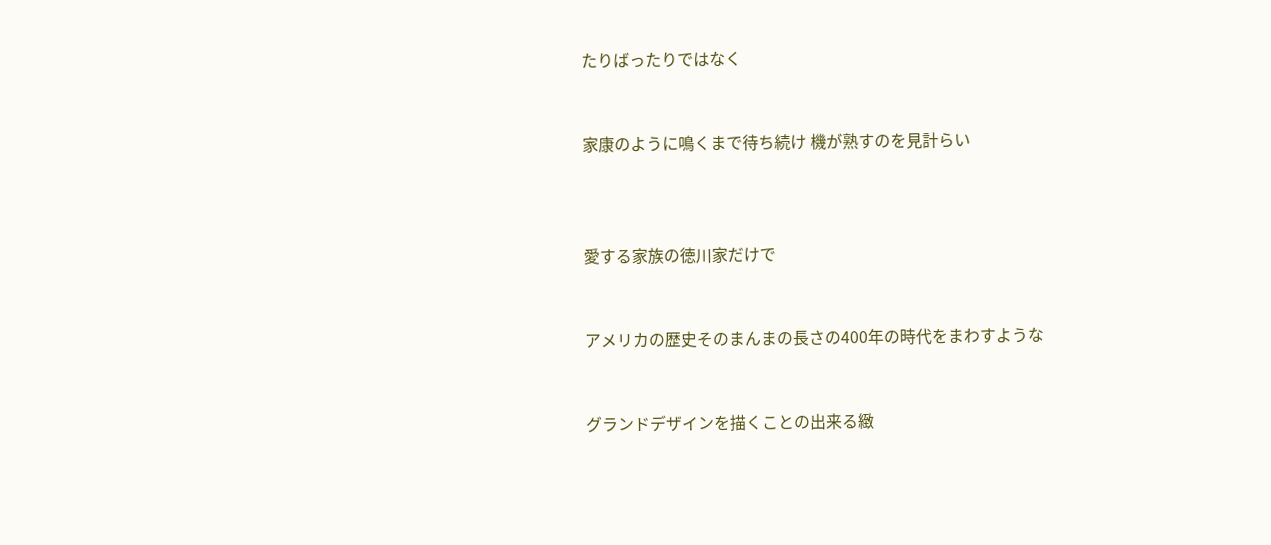たりばったりではなく


家康のように鳴くまで待ち続け 機が熟すのを見計らい



愛する家族の徳川家だけで


アメリカの歴史そのまんまの長さの400年の時代をまわすような


グランドデザインを描くことの出来る緻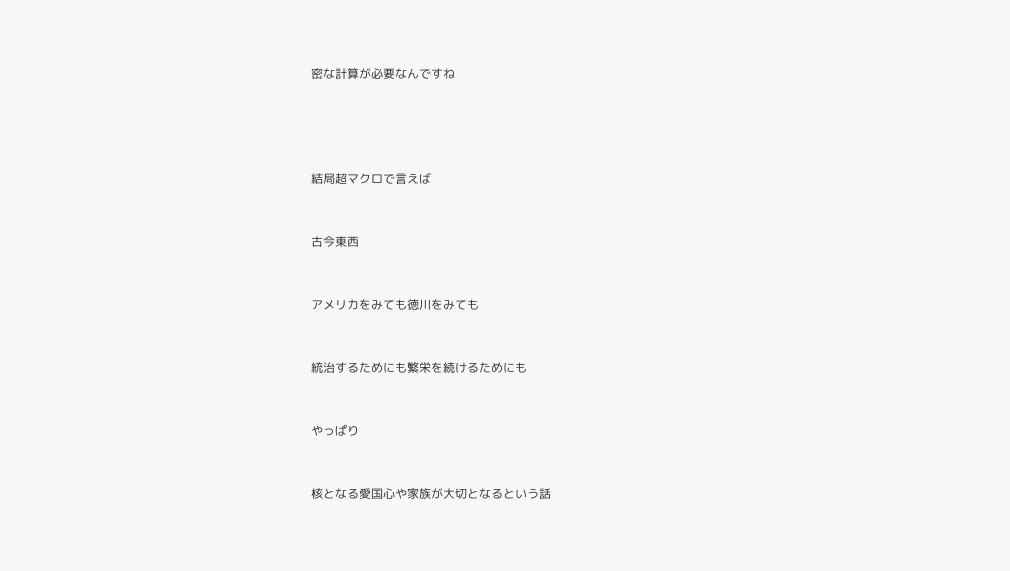密な計算が必要なんですね




結局超マクロで言えば


古今東西


アメリカをみても徳川をみても


統治するためにも繁栄を続けるためにも


やっぱり


核となる愛国心や家族が大切となるという話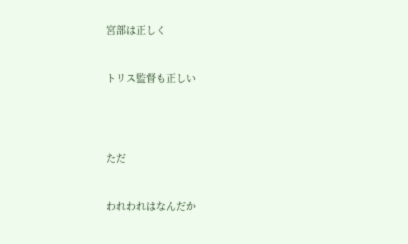宮部は正しく


トリス監督も正しい




ただ


われわれはなんだか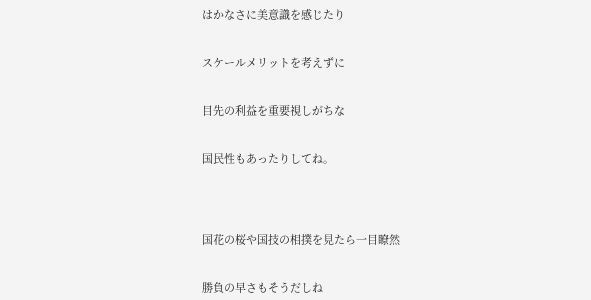はかなさに美意識を感じたり


スケールメリットを考えずに


目先の利益を重要視しがちな


国民性もあったりしてね。




国花の桜や国技の相撲を見たら一目瞭然


勝負の早さもそうだしね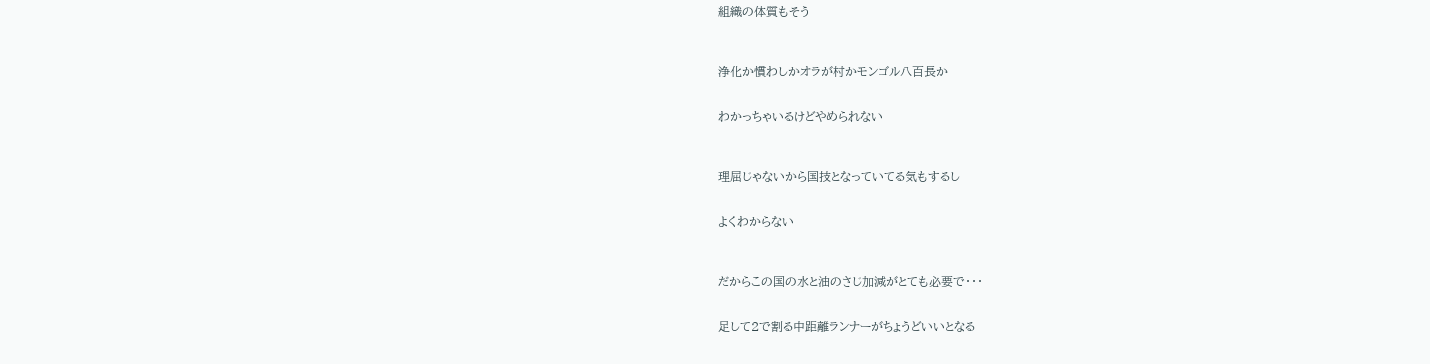組織の体質もそう



浄化か慣わしかオラが村かモンゴル八百長か


わかっちゃいるけどやめられない



理屈じゃないから国技となっていてる気もするし


よくわからない



だからこの国の水と油のさじ加減がとても必要で・・・


足して2で割る中距離ランナーがちょうどいいとなる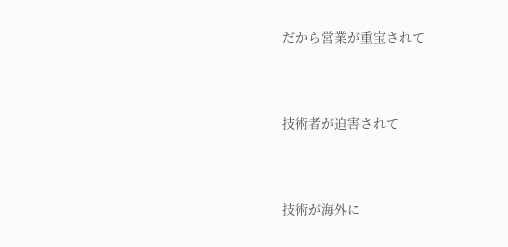だから営業が重宝されて


技術者が迫害されて


技術が海外に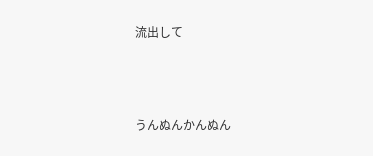流出して




うんぬんかんぬん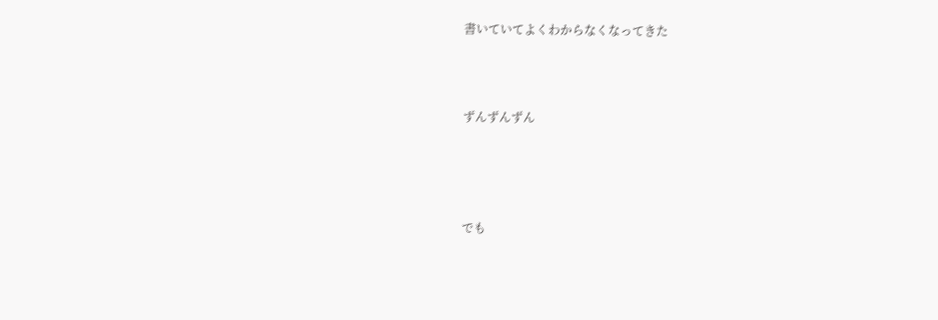書いていてよくわからなくなってきた



ずんずんずん




でも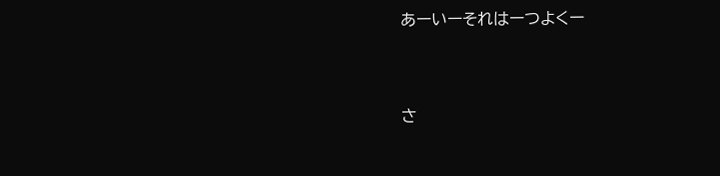あーいーそれはーつよくー


さ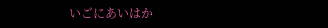いごにあいはか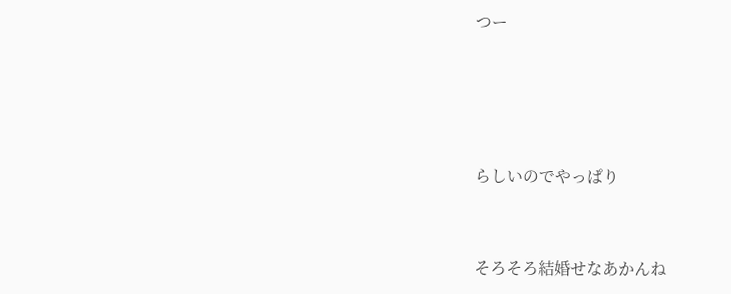つー




らしいのでやっぱり


そろそろ結婚せなあかんね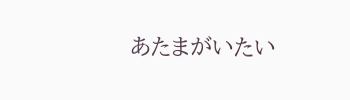あたまがいたい